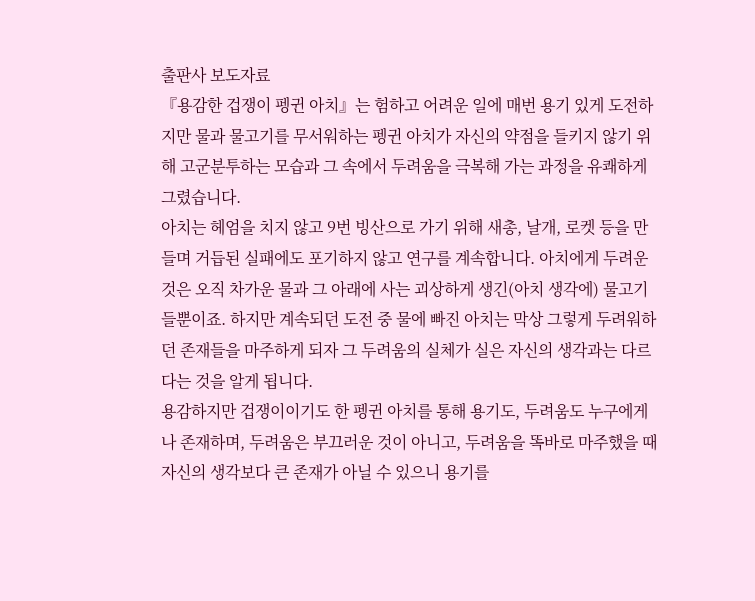출판사 보도자료
『용감한 겁쟁이 펭귄 아치』는 험하고 어려운 일에 매번 용기 있게 도전하지만 물과 물고기를 무서워하는 펭귄 아치가 자신의 약점을 들키지 않기 위해 고군분투하는 모습과 그 속에서 두려움을 극복해 가는 과정을 유쾌하게 그렸습니다.
아치는 헤엄을 치지 않고 9번 빙산으로 가기 위해 새총, 날개, 로켓 등을 만들며 거듭된 실패에도 포기하지 않고 연구를 계속합니다. 아치에게 두려운 것은 오직 차가운 물과 그 아래에 사는 괴상하게 생긴(아치 생각에) 물고기들뿐이죠. 하지만 계속되던 도전 중 물에 빠진 아치는 막상 그렇게 두려워하던 존재들을 마주하게 되자 그 두려움의 실체가 실은 자신의 생각과는 다르다는 것을 알게 됩니다.
용감하지만 겁쟁이이기도 한 펭귄 아치를 통해 용기도, 두려움도 누구에게나 존재하며, 두려움은 부끄러운 것이 아니고, 두려움을 똑바로 마주했을 때 자신의 생각보다 큰 존재가 아닐 수 있으니 용기를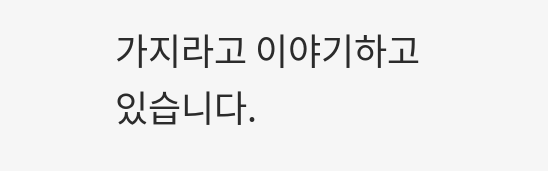가지라고 이야기하고 있습니다.